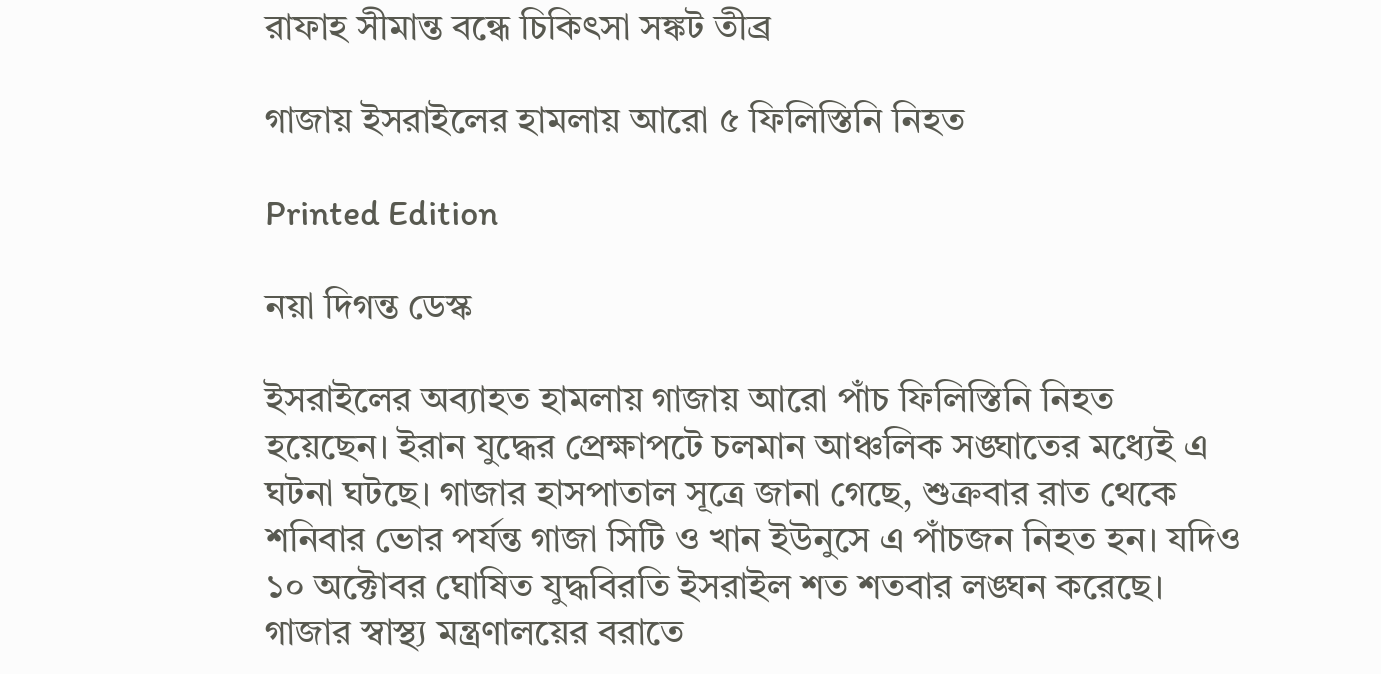রাফাহ সীমান্ত বন্ধে চিকিৎসা সঙ্কট তীব্র

গাজায় ইসরাইলের হামলায় আরো ৫ ফিলিস্তিনি নিহত

Printed Edition

নয়া দিগন্ত ডেস্ক

ইসরাইলের অব্যাহত হামলায় গাজায় আরো পাঁচ ফিলিস্তিনি নিহত হয়েছেন। ইরান যুদ্ধের প্রেক্ষাপটে চলমান আঞ্চলিক সঙ্ঘাতের মধ্যেই এ ঘটনা ঘটছে। গাজার হাসপাতাল সূত্রে জানা গেছে, শুক্রবার রাত থেকে শনিবার ভোর পর্যন্ত গাজা সিটি ও খান ইউনুসে এ পাঁচজন নিহত হন। যদিও ১০ অক্টোবর ঘোষিত যুদ্ধবিরতি ইসরাইল শত শতবার লঙ্ঘন করেছে। গাজার স্বাস্থ্য মন্ত্রণালয়ের বরাতে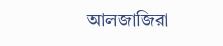আলজাজিরা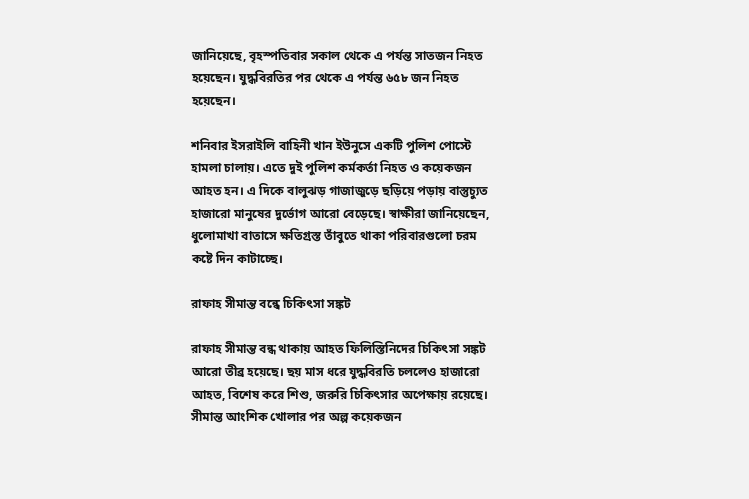জানিয়েছে, বৃহস্পতিবার সকাল থেকে এ পর্যন্ত সাতজন নিহত হয়েছেন। যুদ্ধবিরতির পর থেকে এ পর্যন্ত ৬৫৮ জন নিহত হয়েছেন।

শনিবার ইসরাইলি বাহিনী খান ইউনুসে একটি পুলিশ পোস্টে হামলা চালায়। এতে দুই পুলিশ কর্মকর্তা নিহত ও কয়েকজন আহত হন। এ দিকে বালুঝড় গাজাজুড়ে ছড়িয়ে পড়ায় বাস্তুচ্যুত হাজারো মানুষের দুর্ভোগ আরো বেড়েছে। স্বাক্ষীরা জানিয়েছেন, ধুলোমাখা বাতাসে ক্ষতিগ্রস্ত তাঁবুতে থাকা পরিবারগুলো চরম কষ্টে দিন কাটাচ্ছে।

রাফাহ সীমান্ত বন্ধে চিকিৎসা সঙ্কট

রাফাহ সীমান্ত বন্ধ থাকায় আহত ফিলিস্তিনিদের চিকিৎসা সঙ্কট আরো তীব্র হয়েছে। ছয় মাস ধরে যুদ্ধবিরতি চললেও হাজারো আহত, বিশেষ করে শিশু, জরুরি চিকিৎসার অপেক্ষায় রয়েছে। সীমান্ত আংশিক খোলার পর অল্প কয়েকজন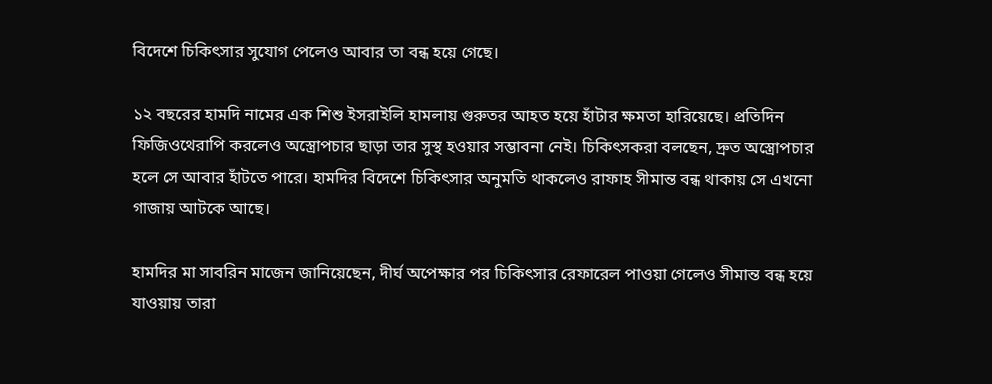বিদেশে চিকিৎসার সুযোগ পেলেও আবার তা বন্ধ হয়ে গেছে।

১২ বছরের হামদি নামের এক শিশু ইসরাইলি হামলায় গুরুতর আহত হয়ে হাঁটার ক্ষমতা হারিয়েছে। প্রতিদিন ফিজিওথেরাপি করলেও অস্ত্রোপচার ছাড়া তার সুস্থ হওয়ার সম্ভাবনা নেই। চিকিৎসকরা বলছেন, দ্রুত অস্ত্রোপচার হলে সে আবার হাঁটতে পারে। হামদির বিদেশে চিকিৎসার অনুমতি থাকলেও রাফাহ সীমান্ত বন্ধ থাকায় সে এখনো গাজায় আটকে আছে।

হামদির মা সাবরিন মাজেন জানিয়েছেন, দীর্ঘ অপেক্ষার পর চিকিৎসার রেফারেল পাওয়া গেলেও সীমান্ত বন্ধ হয়ে যাওয়ায় তারা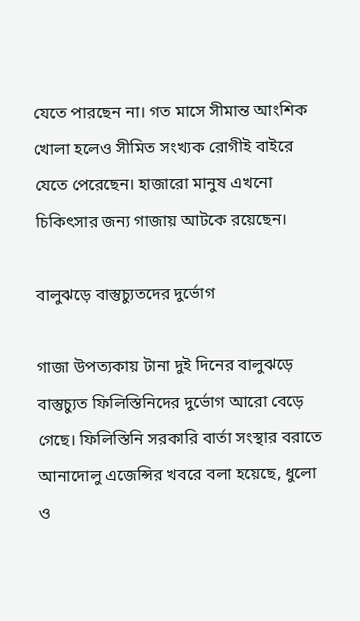যেতে পারছেন না। গত মাসে সীমান্ত আংশিক খোলা হলেও সীমিত সংখ্যক রোগীই বাইরে যেতে পেরেছেন। হাজারো মানুষ এখনো চিকিৎসার জন্য গাজায় আটকে রয়েছেন।

বালুঝড়ে বাস্তুচ্যুতদের দুর্ভোগ

গাজা উপত্যকায় টানা দুই দিনের বালুঝড়ে বাস্তুচ্যুত ফিলিস্তিনিদের দুর্ভোগ আরো বেড়ে গেছে। ফিলিস্তিনি সরকারি বার্তা সংস্থার বরাতে আনাদোলু এজেন্সির খবরে বলা হয়েছে, ধুলো ও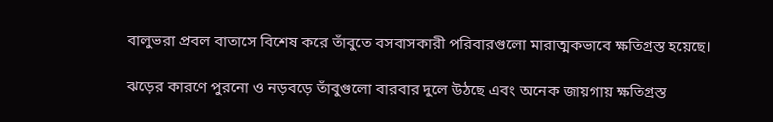বালুভরা প্রবল বাতাসে বিশেষ করে তাঁবুতে বসবাসকারী পরিবারগুলো মারাত্মকভাবে ক্ষতিগ্রস্ত হয়েছে।

ঝড়ের কারণে পুরনো ও নড়বড়ে তাঁবুগুলো বারবার দুলে উঠছে এবং অনেক জায়গায় ক্ষতিগ্রস্ত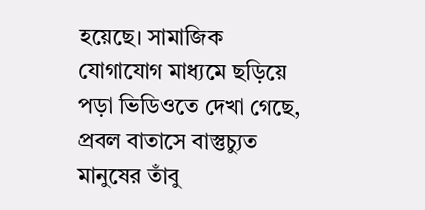হয়েছে। সামাজিক যোগাযোগ মাধ্যমে ছড়িয়ে পড়া ভিডিওতে দেখা গেছে, প্রবল বাতাসে বাস্তুচ্যুত মানুষের তাঁবু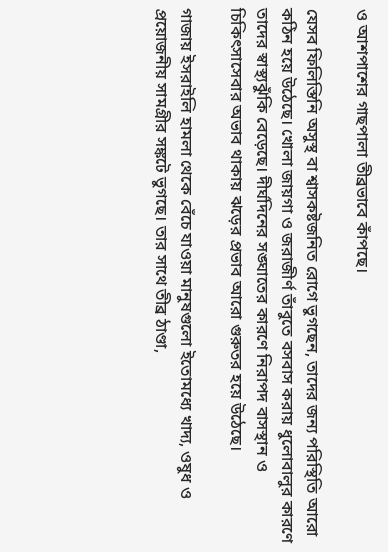ও আশপাশের গাছপালা তীব্রভাবে কাঁপছে।

যেসব ফিলিস্তিনি অসুস্থ বা শ্বাসকষ্টজনিত রোগে ভুগছেন, তাদের জন্য পরিস্থিতি আরো কঠিন হয়ে উঠেছে। খোলা জায়গা ও জরাজীর্ণ তাঁবুতে বসবাস করায় ধুলোবালুর কারণে তাদের স্বাস্থ্যঝুঁকি বেড়েছে। দীর্ঘদিনের সঙ্ঘাতের কারণে নিরাপদ বাসস্থান ও চিকিৎসাসেবার অভাব থাকায় ঝড়ের প্রভাব আরো গুরুতর হয়ে উঠেছে।

গাজায় ইসরাইলি হামলা থেকে বেঁচে যাওয়া মানুষগুলো ইতোমধ্যে খাদ্য, ওষুধ ও প্রয়োজনীয় সামগ্রীর সঙ্কটে ভুগছে। তার সাথে তীব্র ঠাণ্ডা,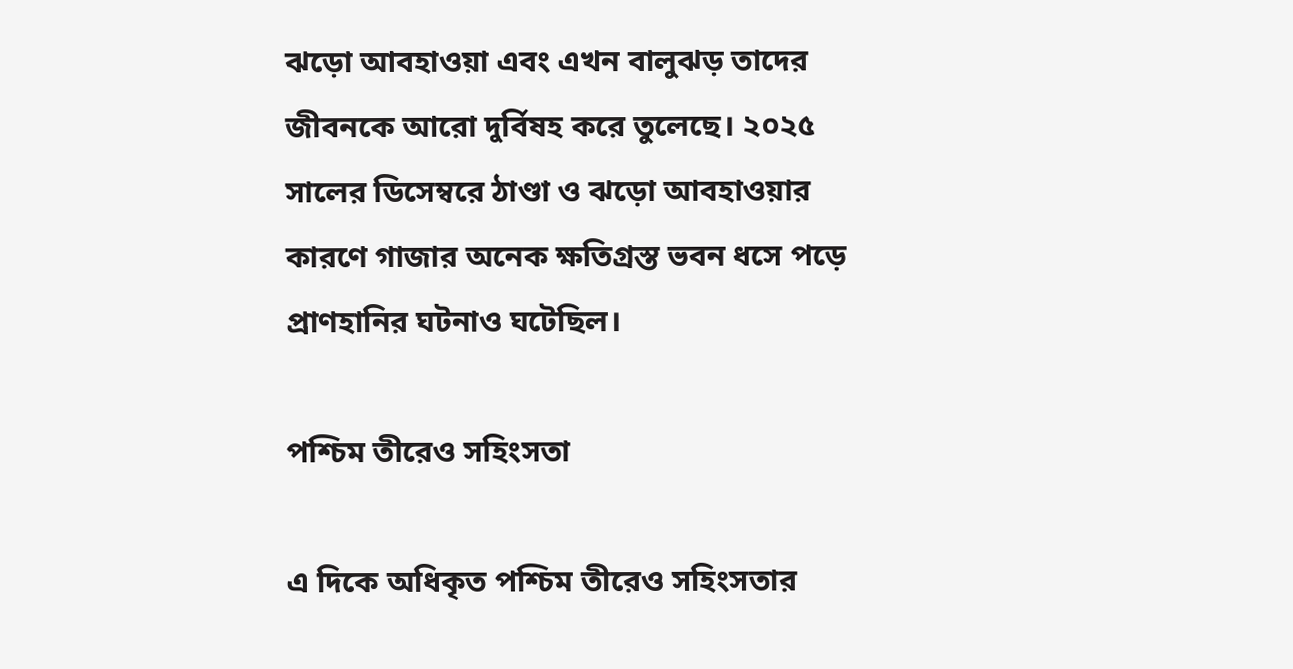ঝড়ো আবহাওয়া এবং এখন বালুঝড় তাদের জীবনকে আরো দুর্বিষহ করে তুলেছে। ২০২৫ সালের ডিসেম্বরে ঠাণ্ডা ও ঝড়ো আবহাওয়ার কারণে গাজার অনেক ক্ষতিগ্রস্ত ভবন ধসে পড়ে প্রাণহানির ঘটনাও ঘটেছিল।

পশ্চিম তীরেও সহিংসতা

এ দিকে অধিকৃত পশ্চিম তীরেও সহিংসতার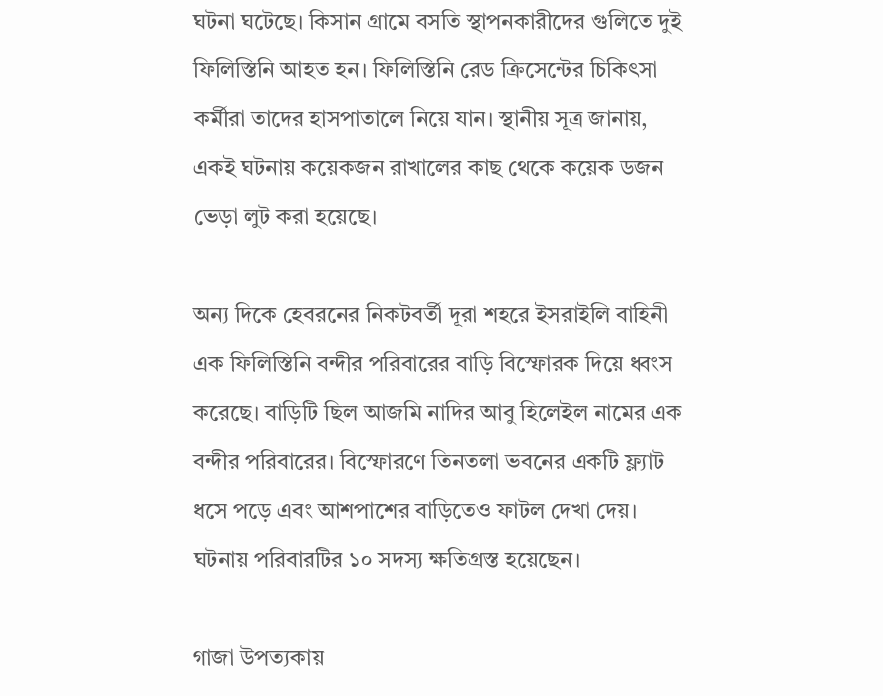ঘটনা ঘটেছে। কিসান গ্রামে বসতি স্থাপনকারীদের গুলিতে দুই ফিলিস্তিনি আহত হন। ফিলিস্তিনি রেড ক্রিসেন্টের চিকিৎসা কর্মীরা তাদের হাসপাতালে নিয়ে যান। স্থানীয় সূত্র জানায়, একই ঘটনায় কয়েকজন রাখালের কাছ থেকে কয়েক ডজন ভেড়া লুট করা হয়েছে।

অন্য দিকে হেবরনের নিকটবর্তী দূরা শহরে ইসরাইলি বাহিনী এক ফিলিস্তিনি বন্দীর পরিবারের বাড়ি বিস্ফোরক দিয়ে ধ্বংস করেছে। বাড়িটি ছিল আজমি নাদির আবু হিলেইল নামের এক বন্দীর পরিবারের। বিস্ফোরণে তিনতলা ভবনের একটি ফ্ল্যাট ধসে পড়ে এবং আশপাশের বাড়িতেও ফাটল দেখা দেয়। ঘটনায় পরিবারটির ১০ সদস্য ক্ষতিগ্রস্ত হয়েছেন।

গাজা উপত্যকায়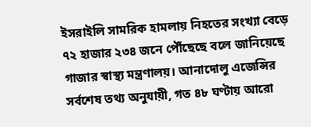ইসরাইলি সামরিক হামলায় নিহতের সংখ্যা বেড়ে ৭২ হাজার ২৩৪ জনে পৌঁছেছে বলে জানিয়েছে গাজার স্বাস্থ্য মন্ত্রণালয়। আনাদোলু এজেন্সির সর্বশেষ তথ্য অনুযায়ী, গত ৪৮ ঘণ্টায় আরো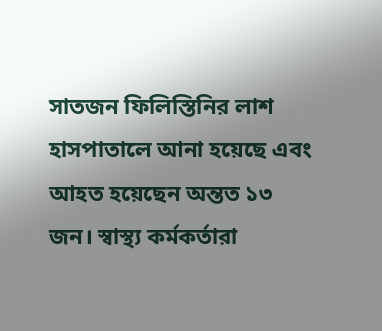সাতজন ফিলিস্তিনির লাশ হাসপাতালে আনা হয়েছে এবং আহত হয়েছেন অন্তত ১৩ জন। স্বাস্থ্য কর্মকর্তারা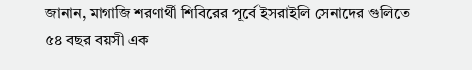জানান, মাগাজি শরণার্থী শিবিরের পূর্বে ইসরাইলি সেনাদের গুলিতে ৫৪ বছর বয়সী এক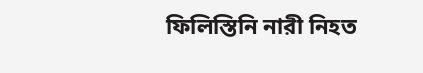ফিলিস্তিনি নারী নিহত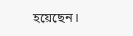হয়েছেন।